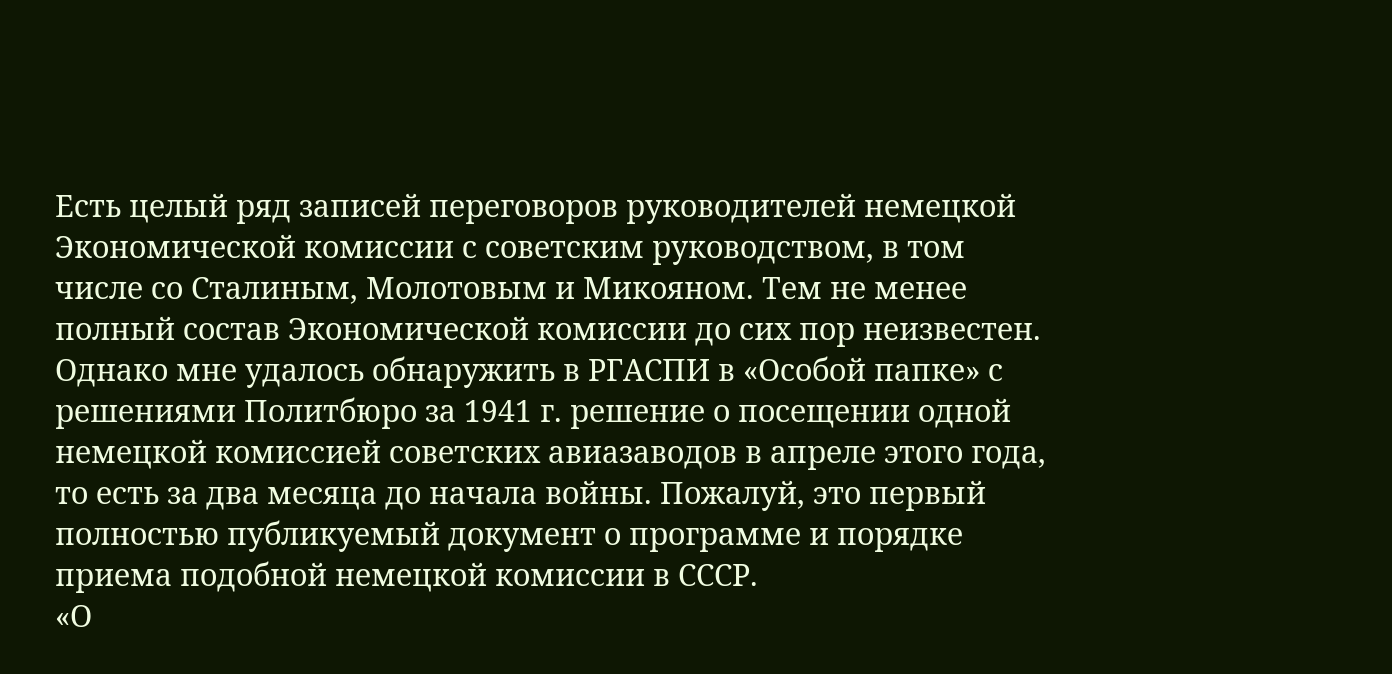Есть целый ряд записей переговоров руководителей немецкой Экономической комиссии с советским руководством, в том числе со Сталиным, Молотовым и Микояном. Тем не менее полный состав Экономической комиссии до сих пор неизвестен. Однако мне удалось обнаружить в РГАСПИ в «Особой папке» с решениями Политбюро за 1941 г. решение о посещении одной немецкой комиссией советских авиазаводов в апреле этого года, то есть за два месяца до начала войны. Пожалуй, это первый полностью публикуемый документ о программе и порядке приема подобной немецкой комиссии в СССР.
«О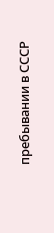пребывании в СССР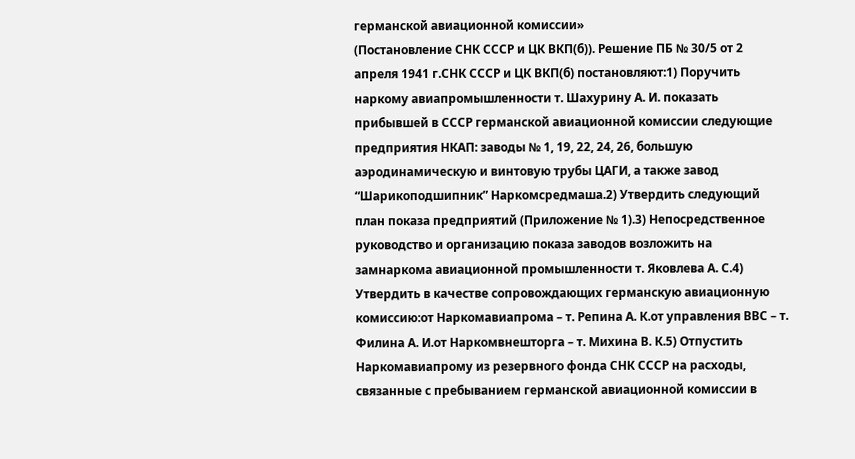германской авиационной комиссии»
(Постановление СНК СССР и ЦК ВКП(б)). Решение ПБ № 30/5 от 2 апреля 1941 г.СНК СССР и ЦК ВКП(б) постановляют:1) Поручить наркому авиапромышленности т. Шахурину А. И. показать прибывшей в СССР германской авиационной комиссии следующие предприятия НКАП: заводы № 1, 19, 22, 24, 26, большую аэродинамическую и винтовую трубы ЦАГИ, а также завод “Шарикоподшипник” Наркомсредмаша.2) Утвердить следующий план показа предприятий (Приложение № 1).3) Непосредственное руководство и организацию показа заводов возложить на замнаркома авиационной промышленности т. Яковлева А. С.4) Утвердить в качестве сопровождающих германскую авиационную комиссию:от Наркомавиапрома – т. Репина А. К.от управления ВВС – т. Филина А. И.от Наркомвнешторга – т. Михина В. К.5) Отпустить Наркомавиапрому из резервного фонда СНК СССР на расходы, связанные с пребыванием германской авиационной комиссии в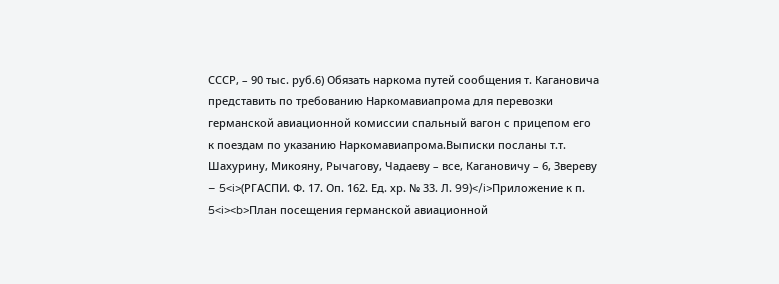СССР, – 90 тыс. руб.6) Обязать наркома путей сообщения т. Кагановича представить по требованию Наркомавиапрома для перевозки германской авиационной комиссии спальный вагон с прицепом его к поездам по указанию Наркомавиапрома.Выписки посланы т.т. Шахурину, Микояну, Рычагову, Чадаеву – все, Кагановичу – 6, Звереву – 5<i>(РГАСПИ. Ф. 17. Оп. 162. Ед. хр. № 33. Л. 99)</i>Приложение к п. 5<i><b>План посещения германской авиационной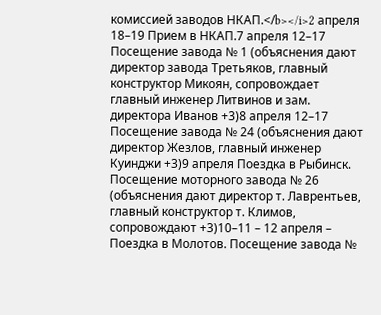комиссией заводов НКАП.</b></i>2 апреля 18–19 Прием в НКАП.7 апреля 12–17 Посещение завода № 1 (объяснения дают директор завода Третьяков, главный конструктор Микоян, сопровождает главный инженер Литвинов и зам. директора Иванов +3)8 апреля 12–17 Посещение завода № 24 (объяснения дают директор Жезлов, главный инженер Куинджи +3)9 апреля Поездка в Рыбинск. Посещение моторного завода № 26 (объяснения дают директор т. Лаврентьев, главный конструктор т. Климов, сопровождают +3)10–11 – 12 апреля – Поездка в Молотов. Посещение завода №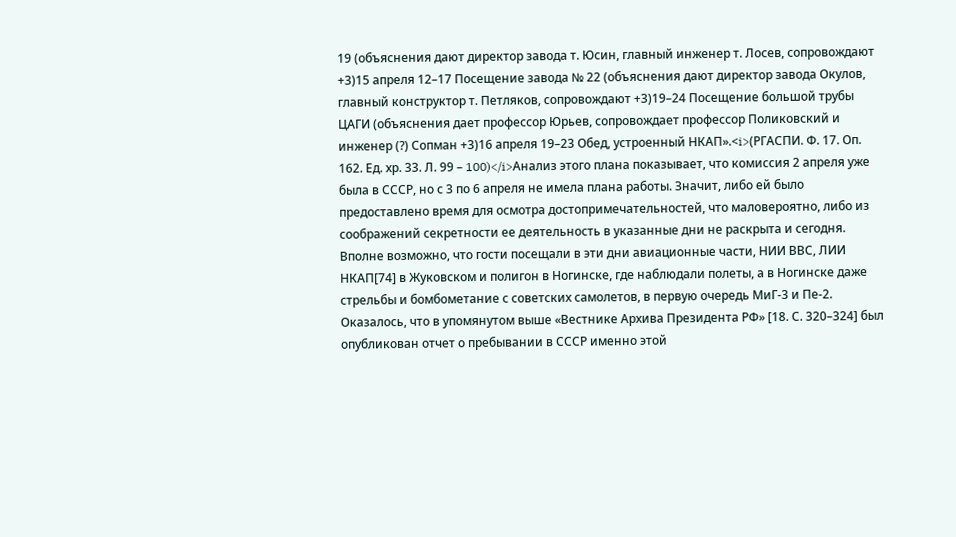19 (объяснения дают директор завода т. Юсин, главный инженер т. Лосев, сопровождают +3)15 апреля 12–17 Посещение завода № 22 (объяснения дают директор завода Окулов, главный конструктор т. Петляков, сопровождают +3)19–24 Посещение большой трубы ЦАГИ (объяснения дает профессор Юрьев, сопровождает профессор Поликовский и инженер (?) Сопман +3)16 апреля 19–23 Обед, устроенный НКАП».<i>(РГАСПИ. Ф. 17. Оп. 162. Ед. хр. 33. Л. 99 – 100)</i>Анализ этого плана показывает, что комиссия 2 апреля уже была в СССР, но с 3 по 6 апреля не имела плана работы. Значит, либо ей было предоставлено время для осмотра достопримечательностей, что маловероятно, либо из соображений секретности ее деятельность в указанные дни не раскрыта и сегодня. Вполне возможно, что гости посещали в эти дни авиационные части, НИИ ВВС, ЛИИ НКАП[74] в Жуковском и полигон в Ногинске, где наблюдали полеты, а в Ногинске даже стрельбы и бомбометание с советских самолетов, в первую очередь МиГ-3 и Пе-2.
Оказалось, что в упомянутом выше «Вестнике Архива Президента РФ» [18. С. 320–324] был опубликован отчет о пребывании в СССР именно этой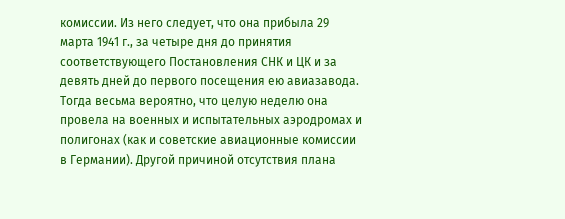комиссии. Из него следует, что она прибыла 29 марта 1941 г., за четыре дня до принятия соответствующего Постановления СНК и ЦК и за девять дней до первого посещения ею авиазавода. Тогда весьма вероятно, что целую неделю она провела на военных и испытательных аэродромах и полигонах (как и советские авиационные комиссии в Германии). Другой причиной отсутствия плана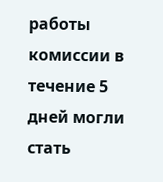работы комиссии в течение 5 дней могли стать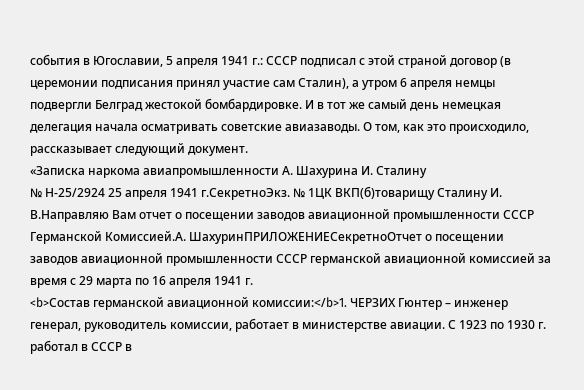события в Югославии, 5 апреля 1941 г.: СССР подписал с этой страной договор (в церемонии подписания принял участие сам Сталин), а утром 6 апреля немцы подвергли Белград жестокой бомбардировке. И в тот же самый день немецкая делегация начала осматривать советские авиазаводы. О том, как это происходило, рассказывает следующий документ.
«Записка наркома авиапромышленности А. Шахурина И. Сталину
№ Н-25/2924 25 апреля 1941 г.СекретноЭкз. № 1ЦК ВКП(б)товарищу Сталину И. В.Направляю Вам отчет о посещении заводов авиационной промышленности СССР Германской Комиссией.А. ШахуринПРИЛОЖЕНИЕСекретноОтчет о посещении заводов авиационной промышленности СССР германской авиационной комиссией за время с 29 марта по 16 апреля 1941 г.
<b>Состав германской авиационной комиссии:</b>1. ЧЕРЗИХ Гюнтер – инженер генерал, руководитель комиссии, работает в министерстве авиации. С 1923 по 1930 г. работал в СССР в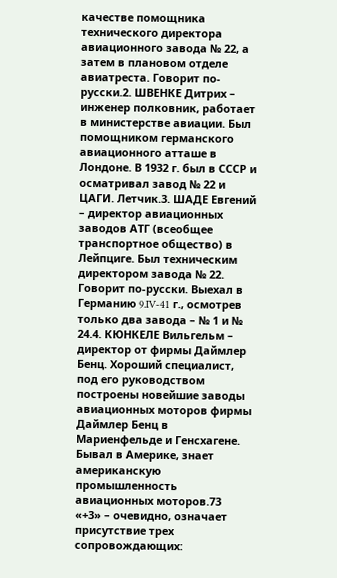качестве помощника технического директора авиационного завода № 22, а затем в плановом отделе авиатреста. Говорит по-русски.2. ШВЕНКЕ Дитрих – инженер полковник, работает в министерстве авиации. Был помощником германского авиационного атташе в Лондоне. В 1932 г. был в СССР и осматривал завод № 22 и ЦАГИ. Летчик.3. ШАДЕ Евгений – директор авиационных заводов АТГ (всеобщее транспортное общество) в Лейпциге. Был техническим директором завода № 22. Говорит по-русски. Выехал в Германию 9.IV-41 г., осмотрев только два завода – № 1 и № 24.4. КЮНКЕЛЕ Вильгельм – директор от фирмы Даймлер Бенц. Хороший специалист, под его руководством построены новейшие заводы авиационных моторов фирмы Даймлер Бенц в Мариенфельде и Генсхагене. Бывал в Америке, знает американскую промышленность авиационных моторов.73
«+3» – очевидно, означает присутствие трех сопровождающих: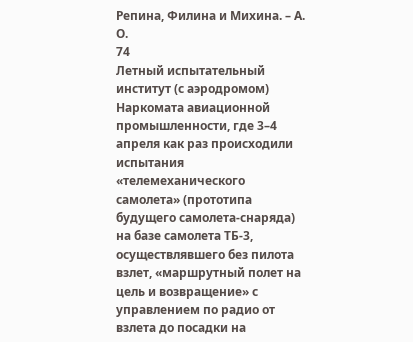Репина, Филина и Михина. – А. О.
74
Летный испытательный институт (с аэродромом) Наркомата авиационной промышленности, где 3–4 апреля как раз происходили испытания «телемеханического самолета» (прототипа будущего самолета-снаряда) на базе самолета ТБ-3, осуществлявшего без пилота взлет, «маршрутный полет на цель и возвращение» с управлением по радио от взлета до посадки на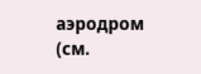аэродром (см.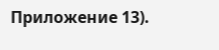Приложение 13).